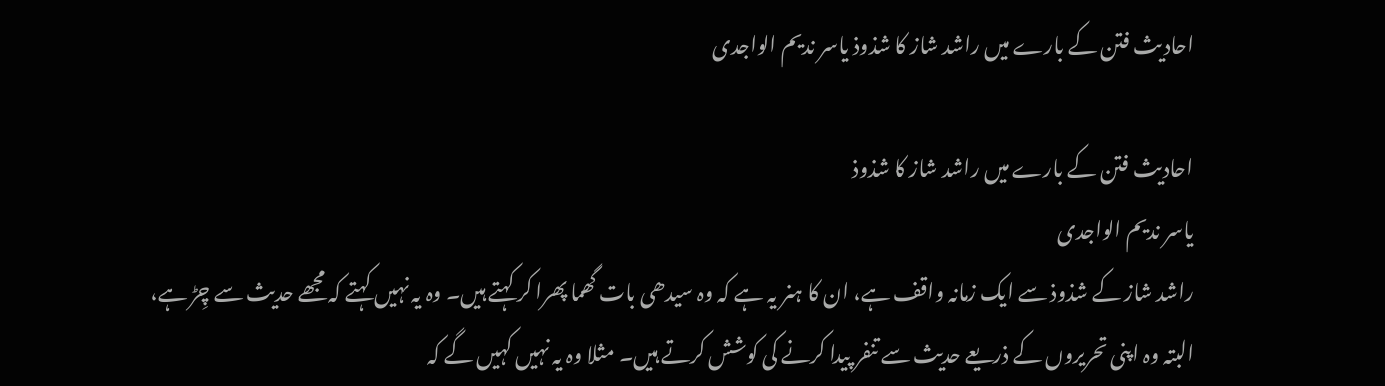احادیث فتن کے بارے میں راشد شاز کا شذوذ یاسر ندیم الواجدی

احادیث فتن کے بارے میں راشد شاز کا شذوذ
یاسر ندیم الواجدی
راشد شاز کے شذوذ سے ایک زمانہ واقف ہے، ان کا ہنر یہ ہے کہ وہ سیدھی بات گھما پھرا کر کہتے ہیں۔ وہ یہ نہیں کہتے کہ مجھے حدیث سے چِڑ ہے، البتہ وہ اپنی تحریروں کے ذریعے حدیث سے تنفر پیدا کرنے کی کوشش کرتے ہیں۔ مثلا وہ یہ نہیں کہیں گے کہ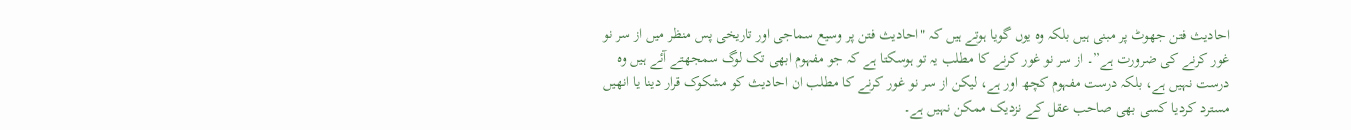احادیث فتن جھوٹ پر مبنی ہیں بلکہ وہ یوں گویا ہوتے ہیں کہ "احادیث فتن پر وسیع سماجی اور تاریخی پس منظر میں از سر نو غور کرنے کی ضرورت ہے”۔ از سر نو غور کرنے کا مطلب یہ تو ہوسکتا ہے کہ جو مفہوم ابھی تک لوگ سمجھتے آئے ہیں وہ درست نہیں ہے، بلکہ درست مفہوم کچھ اور ہے، لیکن از سر نو غور کرنے کا مطلب ان احادیث کو مشکوک قرار دینا یا انھیں مسترد کردیا کسی بھی صاحب عقل کے نزدیک ممکن نہیں ہے۔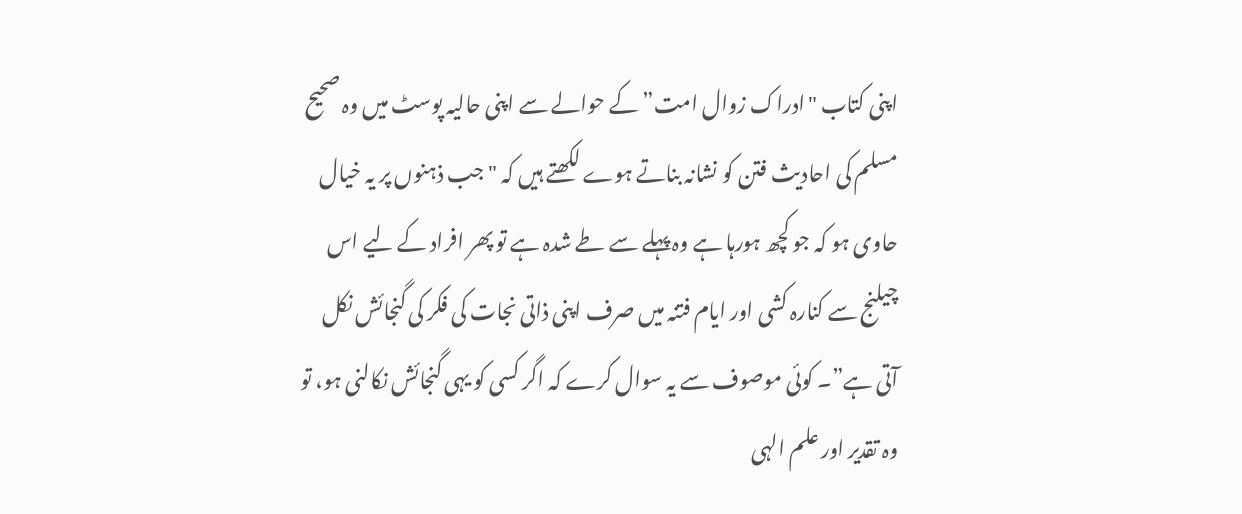اپنی کتاب "ادراک زوال امت” کے حوالے سے اپنی حالیہ پوسٹ میں وہ صحیح مسلم کی احادیث فتن کو نشانہ بناتے ہوے لکھتے ہیں کہ "جب ذہنوں پر یہ خیال حاوی ہو کہ جو کچھ ہورہا ہے وہ پہلے سے طے شدہ ہے تو پھر افراد کے لیے اس چیلنج سے کنارہ کشی اور ایام فتنہ میں صرف اپنی ذاتی نجات کی فکر کی گنجائش نکل آتی ہے”۔ کوئی موصوف سے یہ سوال کرے کہ اگر کسی کو یہی گنجائش نکالنی ہو، تو وہ تقدیر اور علم الہی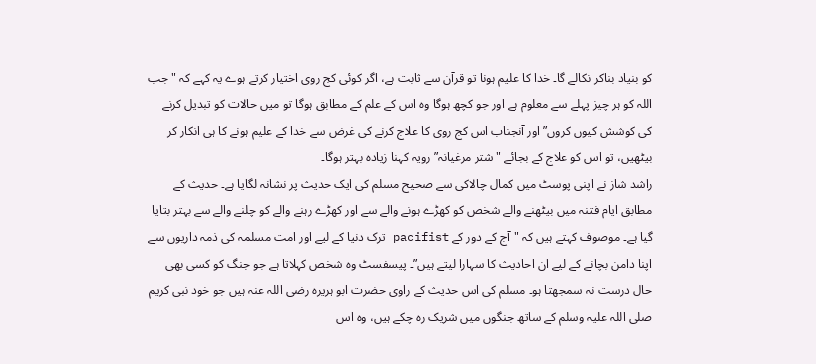کو بنیاد بناکر نکالے گا۔ خدا کا علیم ہونا تو قرآن سے ثابت ہے، اگر کوئی کج روی اختیار کرتے ہوے یہ کہے کہ "جب اللہ کو ہر چیز پہلے سے معلوم ہے اور جو کچھ ہوگا وہ اس کے علم کے مطابق ہوگا تو میں حالات کو تبدیل کرنے کی کوشش کیوں کروں” اور آنجناب اس کج روی کا علاج کرنے کی غرض سے خدا کے علیم ہونے کا ہی انکار کر بیٹھیں، تو اس کو علاج کے بجائے "شتر مرغیانہ” رویہ کہنا زیادہ بہتر ہوگا۔
راشد شاز نے اپنی پوسٹ میں کمال چالاکی سے صحیح مسلم کی ایک حدیث پر نشانہ لگایا ہے۔ حدیث کے مطابق ایام فتنہ میں بیٹھنے والے شخص کو کھڑے ہونے والے سے اور کھڑے رہنے والے کو چلنے والے سے بہتر بتایا گیا ہے۔ موصوف کہتے ہیں کہ "آج کے دور کے pacifist ترک دنیا کے لیے اور امت مسلمہ کی ذمہ داریوں سے اپنا دامن بچانے کے لیے ان احادیث کا سہارا لیتے ہیں”۔ پیسفسٹ وہ شخص کہلاتا ہے جو جنگ کو کسی بھی حال درست نہ سمجھتا ہو۔ مسلم کی اس حدیث کے راوی حضرت ابو ہریرہ رضی اللہ عنہ ہیں جو خود نبی کریم صلی اللہ علیہ وسلم کے ساتھ جنگوں میں شریک رہ چکے ہیں، وہ اس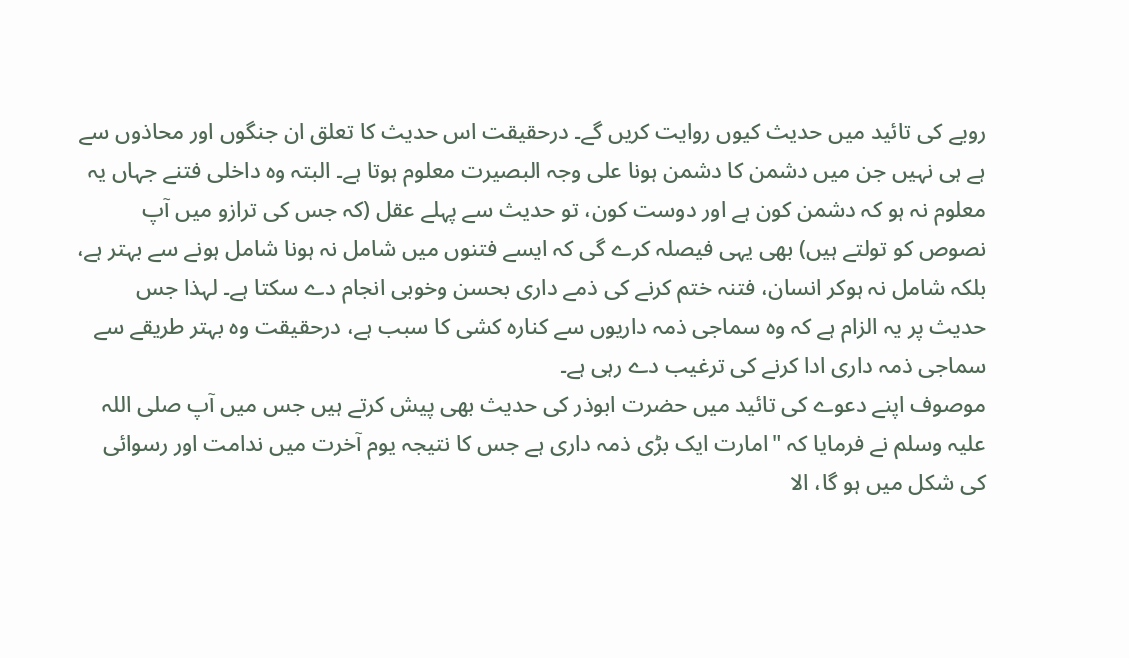رویے کی تائید میں حدیث کیوں روایت کریں گے۔ درحقیقت اس حدیث کا تعلق ان جنگوں اور محاذوں سے ہے ہی نہیں جن میں دشمن کا دشمن ہونا علی وجہ البصیرت معلوم ہوتا ہے۔ البتہ وہ داخلی فتنے جہاں یہ معلوم نہ ہو کہ دشمن کون ہے اور دوست کون، تو حدیث سے پہلے عقل (کہ جس کی ترازو میں آپ نصوص کو تولتے ہیں) بھی یہی فیصلہ کرے گی کہ ایسے فتنوں میں شامل نہ ہونا شامل ہونے سے بہتر ہے، بلکہ شامل نہ ہوکر انسان، فتنہ ختم کرنے کی ذمے داری بحسن وخوبی انجام دے سکتا ہے۔ لہذا جس حدیث پر یہ الزام ہے کہ وہ سماجی ذمہ داریوں سے کنارہ کشی کا سبب ہے، درحقیقت وہ بہتر طریقے سے سماجی ذمہ داری ادا کرنے کی ترغیب دے رہی ہے۔
موصوف اپنے دعوے کی تائید میں حضرت ابوذر کی حدیث بھی پیش کرتے ہیں جس میں آپ صلی اللہ علیہ وسلم نے فرمایا کہ "امارت ایک بڑی ذمہ داری ہے جس کا نتیجہ یوم آخرت میں ندامت اور رسوائی کی شکل میں ہو گا، الا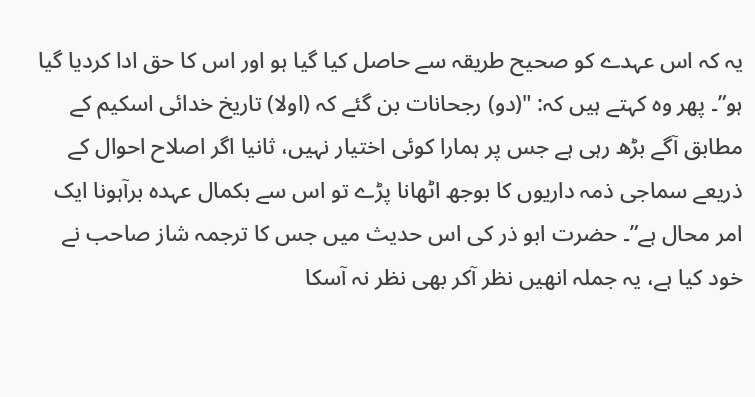یہ کہ اس عہدے کو صحیح طریقہ سے حاصل کیا گیا ہو اور اس کا حق ادا کردیا گیا ہو”۔ پھر وہ کہتے ہیں کہ: "(دو) رجحانات بن گئے کہ (اولا) تاریخ خدائی اسکیم کے مطابق آگے بڑھ رہی ہے جس پر ہمارا کوئی اختیار نہیں، ثانیا اگر اصلاح احوال کے ذریعے سماجی ذمہ داریوں کا بوجھ اٹھانا پڑے تو اس سے بکمال عہدہ برآہونا ایک امر محال ہے”۔ حضرت ابو ذر کی اس حدیث میں جس کا ترجمہ شاز صاحب نے خود کیا ہے، یہ جملہ انھیں نظر آکر بھی نظر نہ آسکا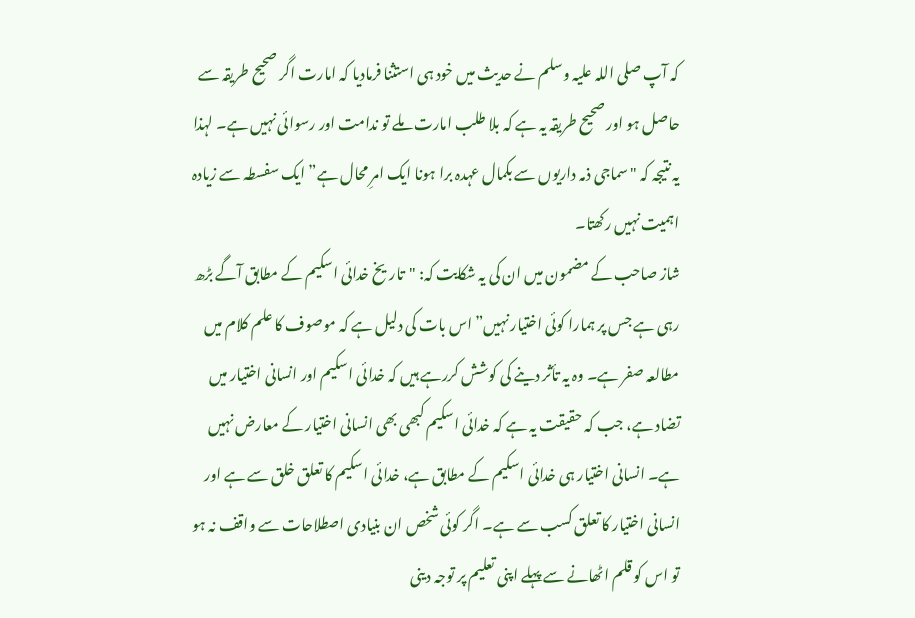کہ آپ صلی اللہ علیہ وسلم نے حدیث میں خود ہی استثنا فرمادیا کہ امارت اگر صحیح طریقہ سے حاصل ہو اور صحیح طریقہ یہ ہے کہ بلا طلب امارت ملے تو ندامت اور رسوائی نہیں ہے۔ لہذا یہ نتیجہ کہ "سماجی ذمہ داریوں سے بکمال عہدہ برا ہونا ایک امرِ محال ہے” ایک سفسطہ سے زیادہ اہمیت نہیں رکھتا۔
شاز صاحب کے مضمون میں ان کی یہ شکایت کہ: "تاریخ خدائی اسکیم کے مطابق آگے بڑھ رہی ہے جس پر ہمارا کوئی اختیار نہیں” اس بات کی دلیل ہے کہ موصوف کا علم کلام میں مطالعہ صفر ہے۔ وہ یہ تأثر دینے کی کوشش کررہے ہیں کہ خدائی اسکیم اور انسانی اختیار میں تضاد ہے، جب کہ حقیقت یہ ہے کہ خدائی اسکیم کبھی بھی انسانی اختیار کے معارض نہیں ہے۔ انسانی اختیار ہی خدائی اسکیم کے مطابق ہے، خدائی اسکیم کا تعلق خلق سے ہے اور انسانی اختیار کا تعلق کسب سے ہے۔ اگر کوئی شخص ان بنیادی اصطلاحات سے واقف نہ ہو تو اس کو قلم اٹھانے سے پہلے اپنی تعلیم پر توجہ دینی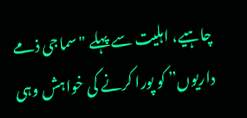چاہیے، اہلیت سے پہلے "سماجی ذمے داریوں” کو پورا کرنے کی خواہش وہی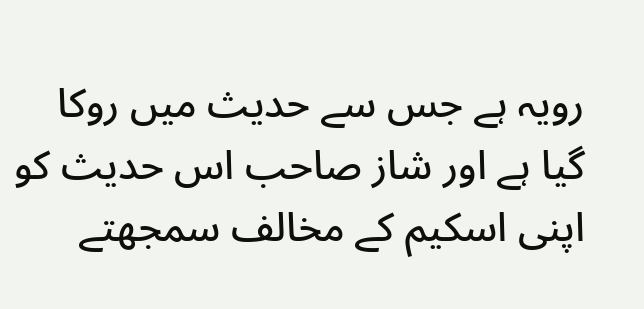رویہ ہے جس سے حدیث میں روکا گیا ہے اور شاز صاحب اس حدیث کو اپنی اسکیم کے مخالف سمجھتے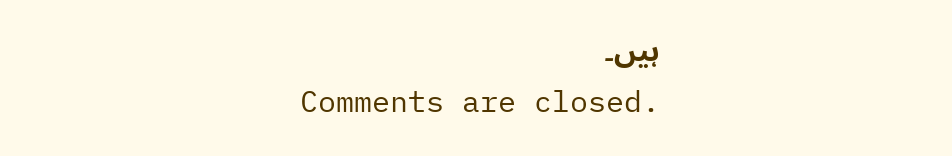ہیں۔
Comments are closed.